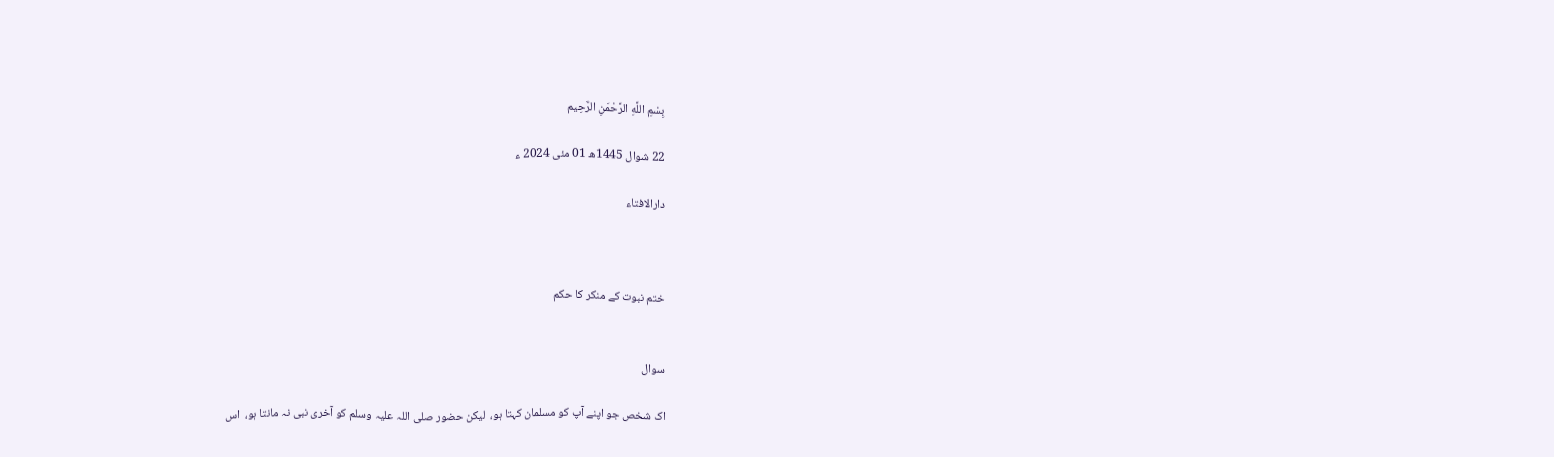بِسْمِ اللَّهِ الرَّحْمَنِ الرَّحِيم

22 شوال 1445ھ 01 مئی 2024 ء

دارالافتاء



ختم نبوت کے منکر کا حکم


سوال

اک شخص جو اپنے آپ کو مسلمان کہتا ہو،  لیکن حضور صلی اللہ علیہ وسلم کو آخری نبی نہ مانتا ہو،  اس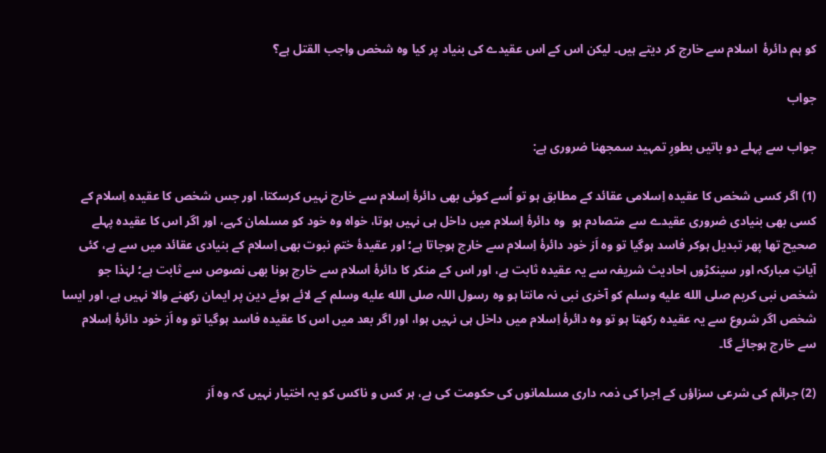کو ہم دائرۂ  اسلام سے خارج کر دیتے ہیں۔ لیکن اس کے اس عقیدے کی بنیاد پر کیا وہ شخص واجب القتل ہے؟

جواب

جواب سے پہلے دو باتیں بطورِ تمہید سمجھنا ضروری ہے:

(1) اگر کسی شخص کا عقیدہ اِسلامی عقائد کے مطابق ہو تو اُسے کوئی بھی دائرۂ اِسلام سے خارج نہیں کرسکتا، اور جس شخص کا عقیدہ اِسلام کے کسی بھی بنیادی ضروری عقیدے سے متصادم ہو  وہ دائرۂ اِسلام میں داخل ہی نہیں ہوتا، خواہ وہ خود کو مسلمان کہے، اور اگر اس کا عقیدہ پہلے صحیح تھا پھر تبدیل ہوکر فاسد ہوگیا تو وہ اَز خود دائرۂ اِسلام سے خارج ہوجاتا ہے؛ اور عقیدۂ ختمِ نبوت بھی اِسلام کے بنیادی عقائد میں سے ہے، کئی آیاتِ مبارکہ اور سینکڑوں احادیث شریفہ سے یہ عقیدہ ثابت ہے، اور اس کے منکر کا دائرۂ اسلام سے خارج ہونا بھی نصوص سے ثابت ہے؛ لہٰذا جو شخص نبی کریم صلى الله عليه وسلم کو آخری نبی نہ مانتا ہو وہ رسول اللہ صلى الله عليه وسلم کے لائے ہوئے دین پر ایمان رکھنے والا نہیں ہے، اور ایسا  شخص اگر شروع سے یہ عقیدہ رکھتا ہو تو وہ دائرۂ اِسلام میں داخل ہی نہیں ہوا، اور اگر بعد میں اس کا عقیدہ فاسد ہوگیا تو وہ اَز خود دائرۂ اِسلام سے خارج ہوجائے گا۔

(2) جرائم کی شرعی سزاؤں کے اِجرا کی ذمہ داری مسلمانوں کی حکومت کی ہے، ہر کس و ناکس کو یہ اختیار نہیں کہ وہ اَز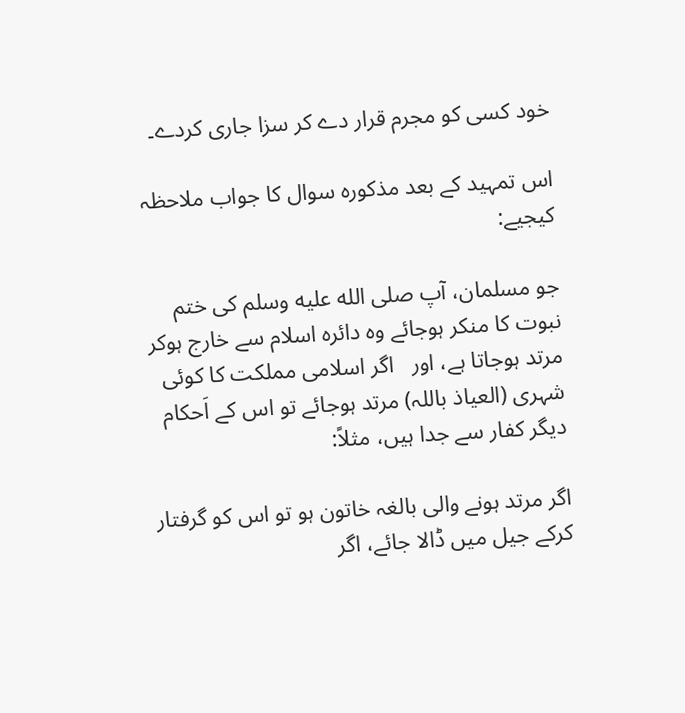خود کسی کو مجرم قرار دے کر سزا جاری کردے۔

اس تمہید کے بعد مذکورہ سوال کا جواب ملاحظہ کیجیے:

جو مسلمان، آپ صلى الله عليه وسلم کی ختم نبوت کا منکر ہوجائے وہ دائرہ اسلام سے خارج ہوکر مرتد ہوجاتا ہے، اور   اگر اسلامی مملکت کا کوئی شہری (العیاذ باللہ) مرتد ہوجائے تو اس کے اَحکام دیگر کفار سے جدا ہیں، مثلاً:

اگر مرتد ہونے والی بالغہ خاتون ہو تو اس کو گرفتار کرکے جیل میں ڈالا جائے، اگر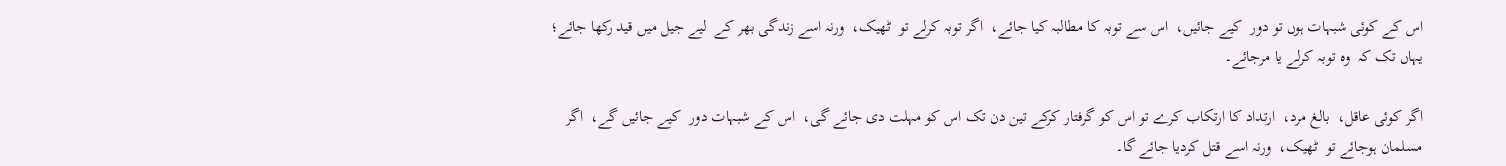اس کے کوئی شبہات ہوں تو دور  کیے جائیں،  اس سے توبہ کا مطالبہ کیا جائے،  اگر توبہ کرلے تو  ٹھیک،  ورنہ اسے زندگی بھر کے  لیے جیل میں قید رکھا جائے؛  یہاں تک کہ  وہ توبہ کرلے یا مرجائے۔

اگر کوئی عاقل،  بالغ مرد،  ارتداد کا ارتکاب کرے تو اس کو گرفتار کرکے تین دن تک اس کو مہلت دی جائے گی،  اس کے شبہات دور  کیے جائیں گے،  اگر مسلمان ہوجائے تو  ٹھیک،  ورنہ اسے قتل کردیا جائے گا۔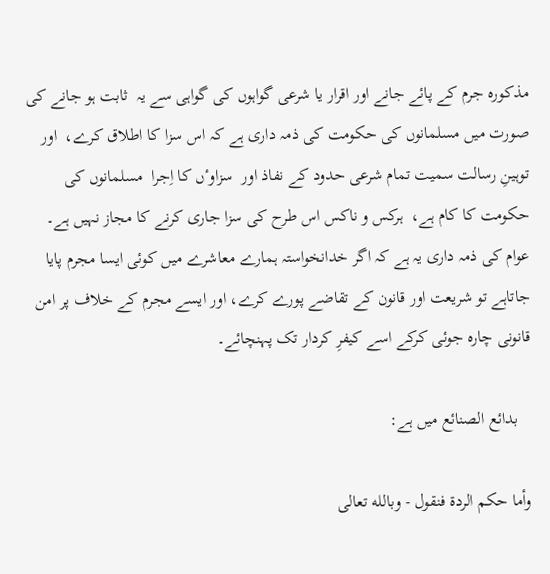مذکورہ جرم کے پائے جانے اور اقرار یا شرعی گواہوں کی گواہی سے یہ  ثابت ہو جانے کی صورت میں مسلمانوں کی حکومت کی ذمہ داری ہے کہ اس سزا کا اطلاق کرے،  اور توہینِ رسالت سمیت تمام شرعی حدود کے نفاذ اور  سزاوٴں کا اِجرا  مسلمانوں کی حکومت کا کام ہے،  ہرکس و ناکس اس طرح کی سزا جاری کرنے کا مجاز نہیں ہے۔ عوام کی ذمہ داری یہ ہے کہ اگر خدانخواستہ ہمارے معاشرے میں کوئی ایسا مجرم پایا جاتاہے تو شریعت اور قانون کے تقاضے پورے کرے، اور ایسے مجرم کے خلاف پر امن قانونی چارہ جوئی کرکے اسے کیفرِ کردار تک پہنچائے۔

   بدائع الصنائع میں ہے:

وأما حكم الردة فنقول - وبالله تعالى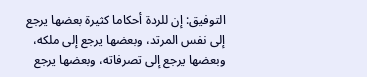التوفيق: إن للردة أحكاما كثيرة بعضها يرجع إلى نفس المرتد، وبعضها يرجع إلى ملكه، وبعضها يرجع إلى تصرفاته، وبعضها يرجع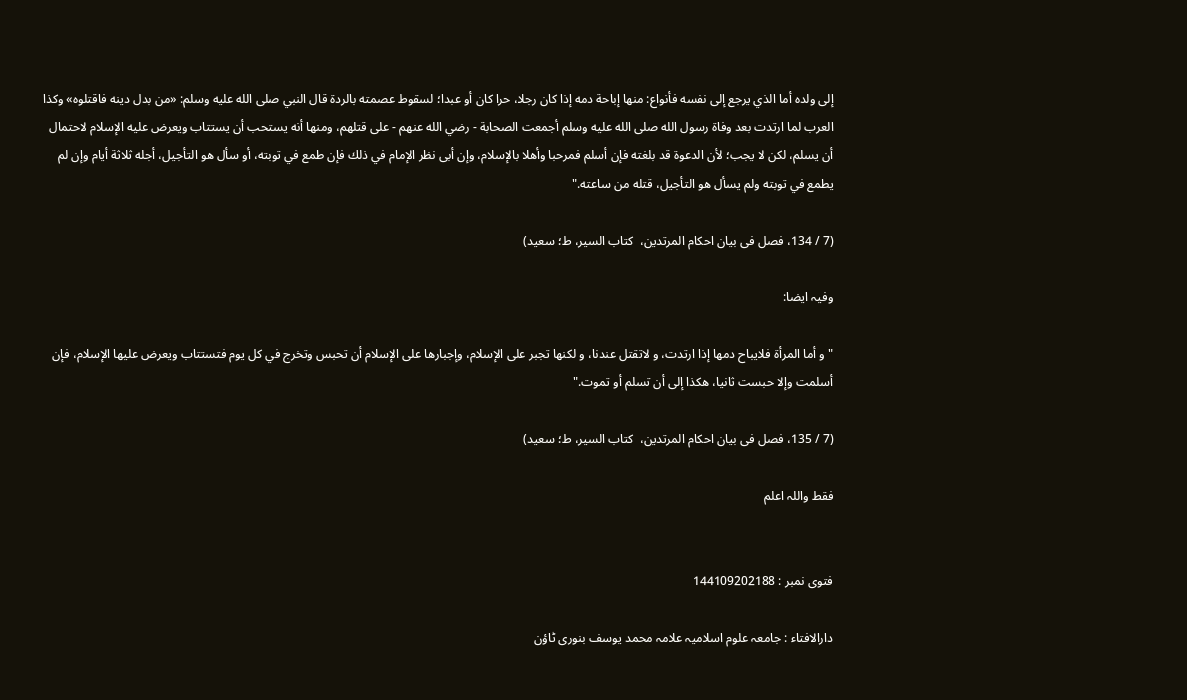إلى ولده أما الذي يرجع إلى نفسه فأنواع: منها إباحة دمه إذا كان رجلا، حرا كان أو عبدا؛ لسقوط عصمته بالردة قال النبي صلى الله عليه وسلم: «من بدل دينه فاقتلوه» وكذا العرب لما ارتدت بعد وفاة رسول الله صلى الله عليه وسلم أجمعت الصحابة - رضي الله عنهم - على قتلهم، ومنها أنه يستحب أن يستتاب ويعرض عليه الإسلام لاحتمال أن يسلم، لكن لا يجب؛ لأن الدعوة قد بلغته فإن أسلم فمرحبا وأهلا بالإسلام، وإن أبى نظر الإمام في ذلك فإن طمع في توبته، أو سأل هو التأجيل، أجله ثلاثة أيام وإن لم يطمع في توبته ولم يسأل هو التأجيل، قتله من ساعته."

(7 / 134، فصل فی بیان احکام المرتدین،  کتاب السیر، ط؛ سعید)

وفیہ ایضا:

"و أما المرأة فلايباح دمها إذا ارتدت، و لاتقتل عندنا، و لكنها تجبر على الإسلام، وإجبارها على الإسلام أن تحبس وتخرج في كل يوم فتستتاب ويعرض عليها الإسلام، فإن أسلمت وإلا حبست ثانيا، هكذا إلى أن تسلم أو تموت."

(7 / 135، فصل فی بیان احکام المرتدین،  کتاب السیر، ط؛ سعید)

فقط واللہ اعلم


فتوی نمبر : 144109202188

دارالافتاء : جامعہ علوم اسلامیہ علامہ محمد یوسف بنوری ٹاؤن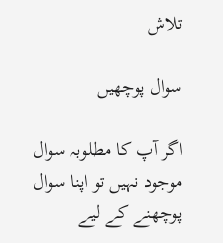تلاش

سوال پوچھیں

اگر آپ کا مطلوبہ سوال موجود نہیں تو اپنا سوال پوچھنے کے لیے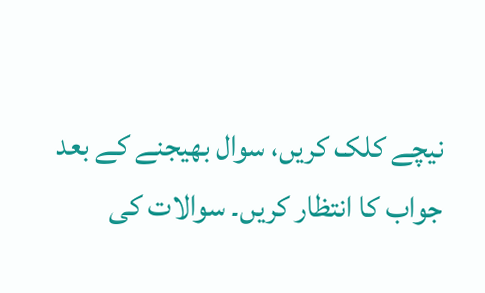نیچے کلک کریں، سوال بھیجنے کے بعد جواب کا انتظار کریں۔ سوالات کی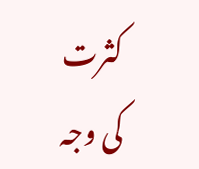کثرت کی وجہ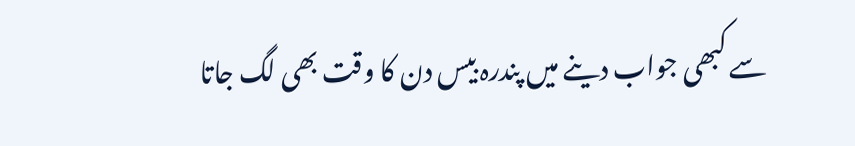سے کبھی جواب دینے میں پندرہ بیس دن کا وقت بھی لگ جاتا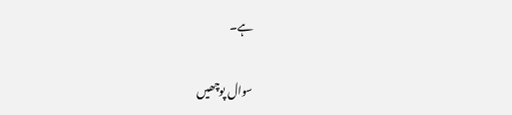ہے۔

سوال پوچھیں